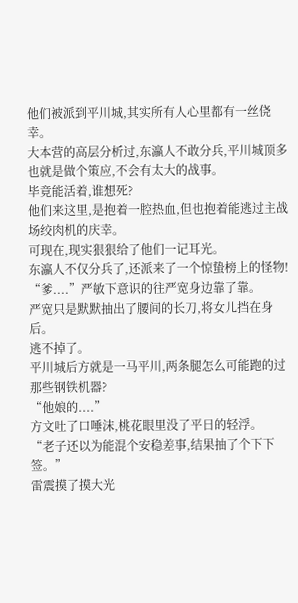他们被派到平川城,其实所有人心里都有一丝侥幸。
大本营的高层分析过,东瀛人不敢分兵,平川城顶多也就是做个策应,不会有太大的战事。
毕竟能活着,谁想死?
他们来这里,是抱着一腔热血,但也抱着能逃过主战场绞肉机的庆幸。
可现在,现实狠狠给了他们一记耳光。
东瀛人不仅分兵了,还派来了一个惊蛰榜上的怪物!
“爹....”严敏下意识的往严宽身边靠了靠。
严宽只是默默抽出了腰间的长刀,将女儿挡在身后。
逃不掉了。
平川城后方就是一马平川,两条腿怎么可能跑的过那些钢铁机器?
“他娘的....”
方文吐了口唾沫,桃花眼里没了平日的轻浮。
“老子还以为能混个安稳差事,结果抽了个下下签。”
雷震摸了摸大光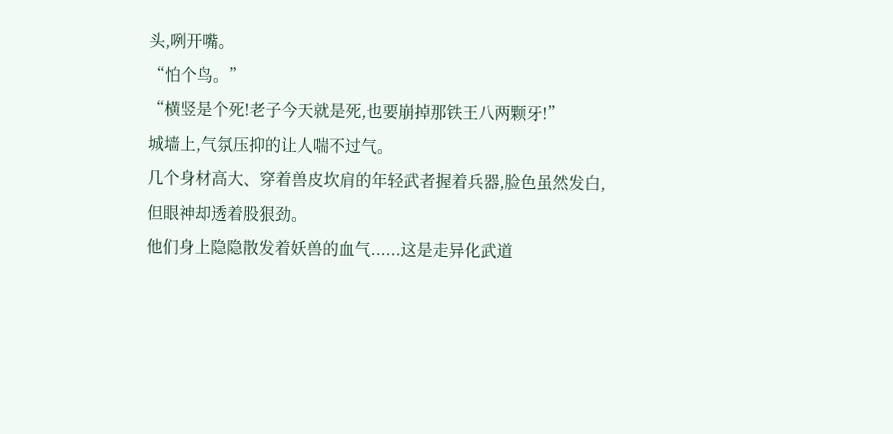头,咧开嘴。
“怕个鸟。”
“横竖是个死!老子今天就是死,也要崩掉那铁王八两颗牙!”
城墙上,气氛压抑的让人喘不过气。
几个身材高大、穿着兽皮坎肩的年轻武者握着兵器,脸色虽然发白,但眼神却透着股狠劲。
他们身上隐隐散发着妖兽的血气......这是走异化武道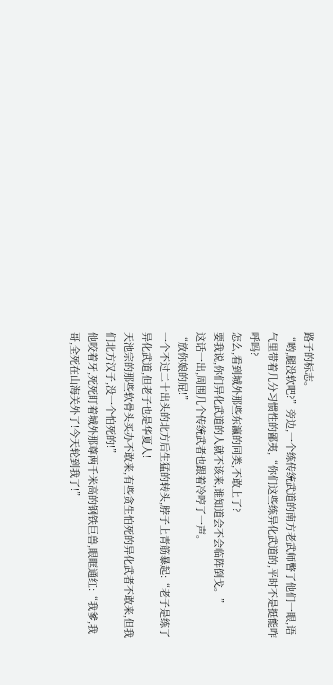路子的标志。
“哟,腿没软吧?”旁边,一个练传统武道的南方老武师瞥了他们一眼,语气里带着几分习惯性的鄙夷,“你们这些练异化武道的,平时不是挺能咋呼吗?
怎么,看到城外那些东瀛的同类,不敢上了?
要我说,你们异化武道的人就不该来,谁知道会不会临阵倒戈。”
这话一出,周围几个传统武者也跟着冷哼了一声。
“放你娘的屁!”
一个不过二十出头的北方后生猛的转头,脖子上青筋暴起:“老子是练了异化武道,但老子也是华夏人!
天池宗的那些软骨头买办不敢来,有些贪生怕死的异化武者不敢来,但我们北方汉子,没一个怕死的!”
他咬着牙,死死盯着城外那尊两千米高的钢铁巨兽,眼眶通红:“我爹,我哥,全死在山海关外了!今天轮到我了!”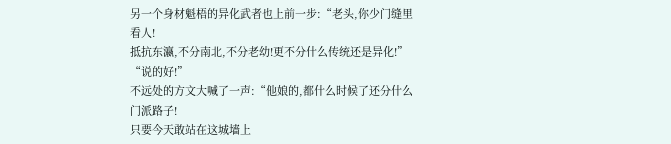另一个身材魁梧的异化武者也上前一步:“老头,你少门缝里看人!
抵抗东瀛,不分南北,不分老幼!更不分什么传统还是异化!”
“说的好!”
不远处的方文大喊了一声:“他娘的,都什么时候了还分什么门派路子!
只要今天敢站在这城墙上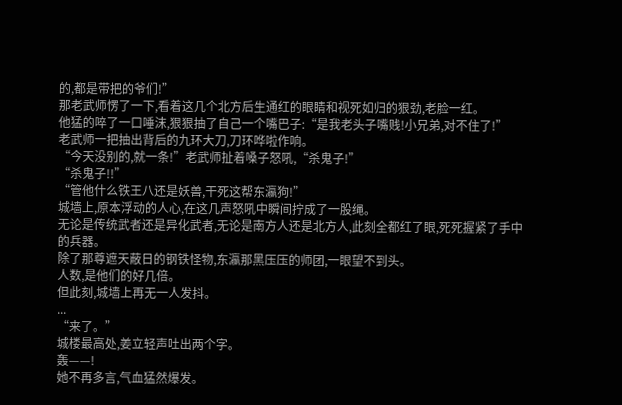的,都是带把的爷们!”
那老武师愣了一下,看着这几个北方后生通红的眼睛和视死如归的狠劲,老脸一红。
他猛的啐了一口唾沫,狠狠抽了自己一个嘴巴子:“是我老头子嘴贱!小兄弟,对不住了!”
老武师一把抽出背后的九环大刀,刀环哗啦作响。
“今天没别的,就一条!”老武师扯着嗓子怒吼,“杀鬼子!”
“杀鬼子!!”
“管他什么铁王八还是妖兽,干死这帮东瀛狗!”
城墙上,原本浮动的人心,在这几声怒吼中瞬间拧成了一股绳。
无论是传统武者还是异化武者,无论是南方人还是北方人,此刻全都红了眼,死死握紧了手中的兵器。
除了那尊遮天蔽日的钢铁怪物,东瀛那黑压压的师团,一眼望不到头。
人数,是他们的好几倍。
但此刻,城墙上再无一人发抖。
...
“来了。”
城楼最高处,姜立轻声吐出两个字。
轰——!
她不再多言,气血猛然爆发。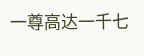一尊高达一千七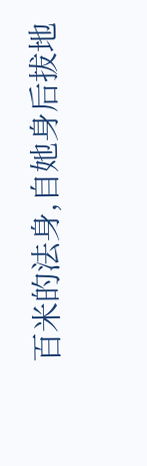百米的法身,自她身后拔地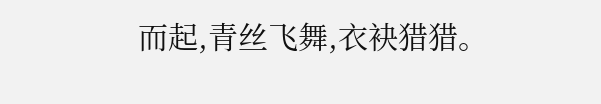而起,青丝飞舞,衣袂猎猎。